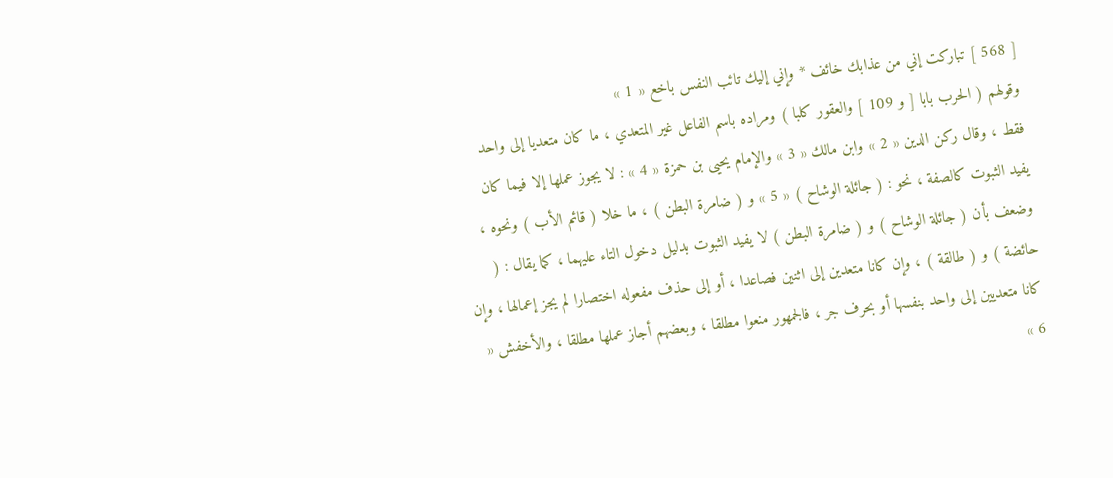[ 568 ] تباركت إني من عذابك خائف * وإني إليك تائب النفس باخع « 1 »
وقولهم ( الحرب بابا [ و 109 ] والعقور كلبا ) ومراده باسم الفاعل غير المتعدي ، ما كان متعديا إلى واحد فقط ، وقال ركن الدين « 2 » وابن مالك « 3 » والإمام يحيى بن حمزة « 4 » : لا يجوز عملها إلا فيما كان يفيد الثبوت كالصفة ، نحو : ( جائلة الوشاح ) « 5 » و ( ضامرة البطن ) ، ما خلا ( قائم الأب ) ونحوه ، وضعف بأن ( جائلة الوشاح ) و ( ضامرة البطن ) لا يفيد الثبوت بدليل دخول التاء عليهما ، كما يقال : ( حائضة ) و ( طالقة ) ، وإن كانا متعدين إلى اثنين فصاعدا ، أو إلى حذف مفعوله اختصارا لم يجز إعمالها ، وإن كانا متعديين إلى واحد بنفسها أو بحرف جر ، فالجمهور منعوا مطلقا ، وبعضهم أجاز عملها مطلقا ، والأخفش « 6 »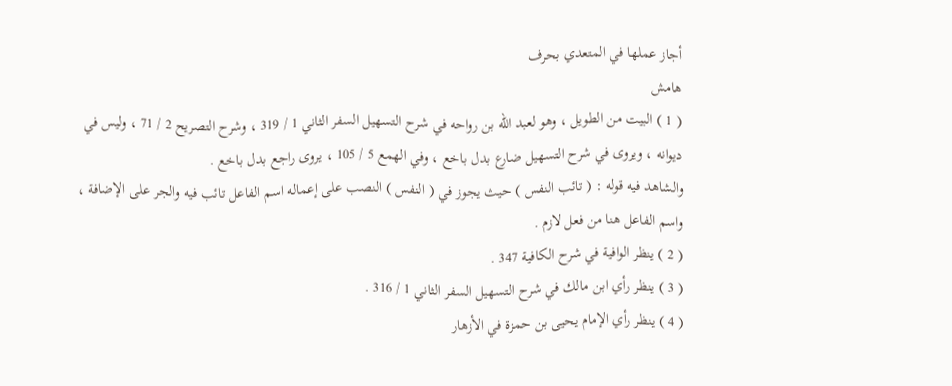أجاز عملها في المتعدي بحرف
هامش
( 1 ) البيت من الطويل ، وهو لعبد اللّه بن رواحه في شرح التسهيل السفر الثاني 1 / 319 ، وشرح التصريح 2 / 71 ، وليس في ديوانه ، ويروى في شرح التسهيل ضارع بدل باخع ، وفي الهمع 5 / 105 ، يروى راجع بدل باخع .
والشاهد فيه قوله : ( تائب النفس ) حيث يجوز في ( النفس ) النصب على إعماله اسم الفاعل تائب فيه والجر على الإضافة ، واسم الفاعل هنا من فعل لازم .
( 2 ) ينظر الوافية في شرح الكافية 347 .
( 3 ) ينظر رأي ابن مالك في شرح التسهيل السفر الثاني 1 / 316 .
( 4 ) ينظر رأي الإمام يحيى بن حمزة في الأزهار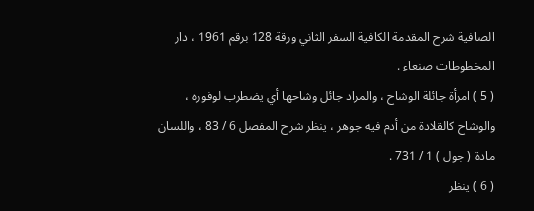الصافية شرح المقدمة الكافية السفر الثاني ورقة 128 برقم 1961 ، دار المخطوطات صنعاء .
( 5 ) امرأة جائلة الوشاح ، والمراد جائل وشاحها أي يضطرب لوفوره ، والوشاح كالقلادة من أدم فيه جوهر ، ينظر شرح المفصل 6 / 83 ، واللسان مادة ( جول ) 1 / 731 .
( 6 ) ينظر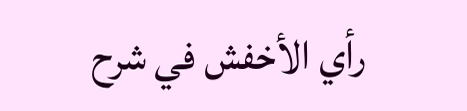رأي الأخفش في شرح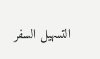التسهيل السفر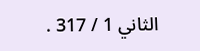الثاني 1 / 317 .